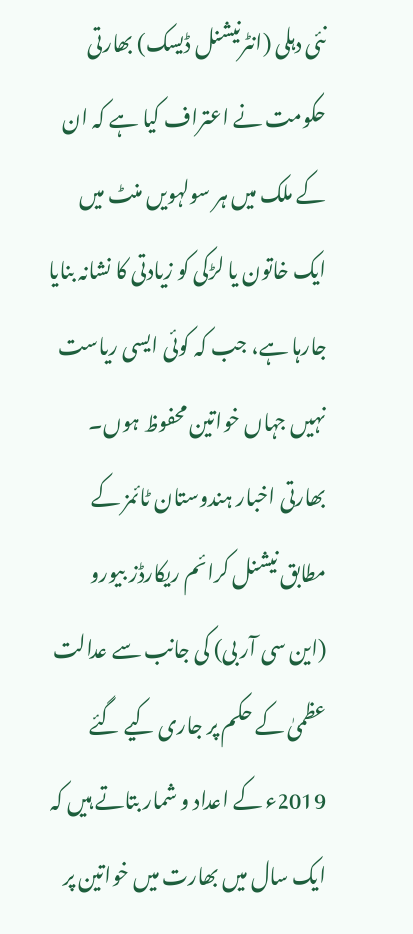نئی دہلی (انٹرنیشنل ڈیسک) بھارتی حکومت نے اعتراف کیا ہے کہ ان کے ملک میں ہر سولہویں منٹ میں ایک خاتون یا لڑکی کو زیادتی کا نشانہ بنایا جارہا ہے، جب کہ کوئی ایسی ریاست نہیں جہاں خواتین محفوظ ہوں۔ بھارتی اخبار ہندوستان ٹائمز کے مطابق نیشنل کرائم ریکارڈز بیورو (این سی آر بی) کی جانب سے عدالت عظمیٰ کے حکم پر جاری کیے گئے 2019ء کے اعداد و شمار بتاتے ہیں کہ ایک سال میں بھارت میں خواتین پر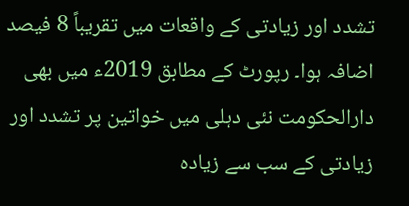تشدد اور زیادتی کے واقعات میں تقریباً 8 فیصد اضافہ ہوا۔ رپورٹ کے مطابق 2019ء میں بھی دارالحکومت نئی دہلی میں خواتین پر تشدد اور زیادتی کے سب سے زیادہ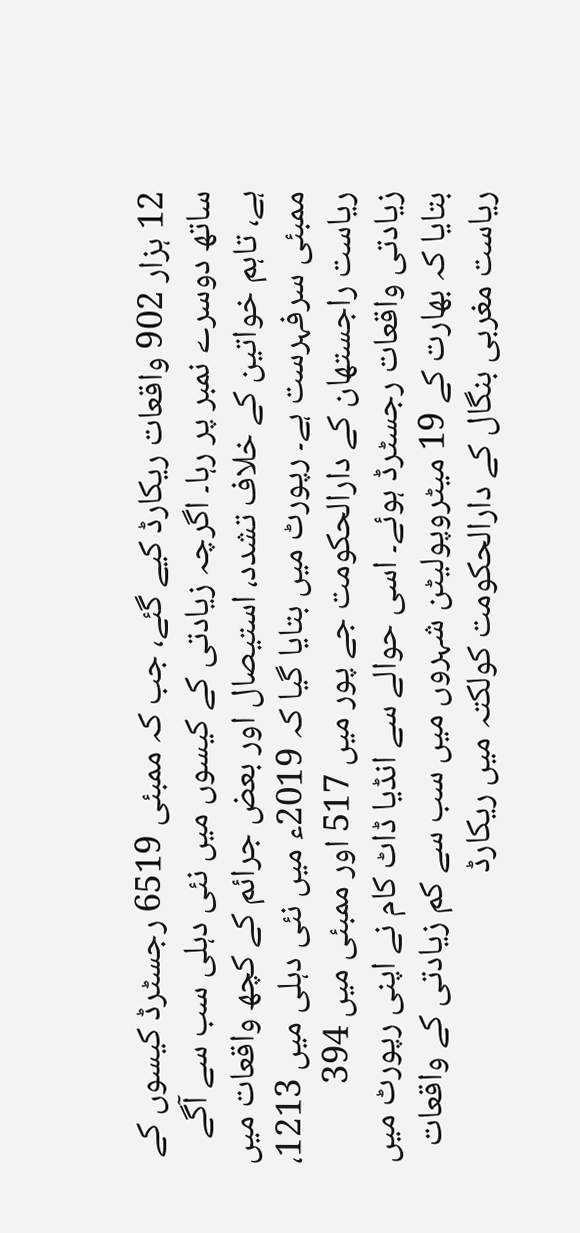12 ہزار 902 واقعات ریکارڈ کیے گئے، جب کہ ممبئی 6519 رجسٹرڈ کیسوں کے ساتھ دوسرے نمبر پر رہا۔ اگرچہ زیادتی کے کیسوں میں نئی دہلی سب سے آگے ہے، تاہم خواتین کے خلاف تشدد، استیصال اور بعض جرائم کے کچھ واقعات میں ممبئی سرفہرست ہے۔ رپورٹ میں بتایا گیا کہ 2019ء میں نئی دہلی میں 1213، ریاست راجستھان کے دارالحکومت جے پور میں 517 اور ممبئی میں 394 زیادتی واقعات رجسٹرڈ ہوئے۔ اسی حوالے سے انڈیا ڈاٹ کام نے اپنی رپورٹ میں بتایا کہ بھارت کے 19 میٹروپولیٹن شہروں میں سب سے کم زیادتی کے واقعات ریاست مغربی بنگال کے دارالحکومت کولکتہ میں ریکارڈ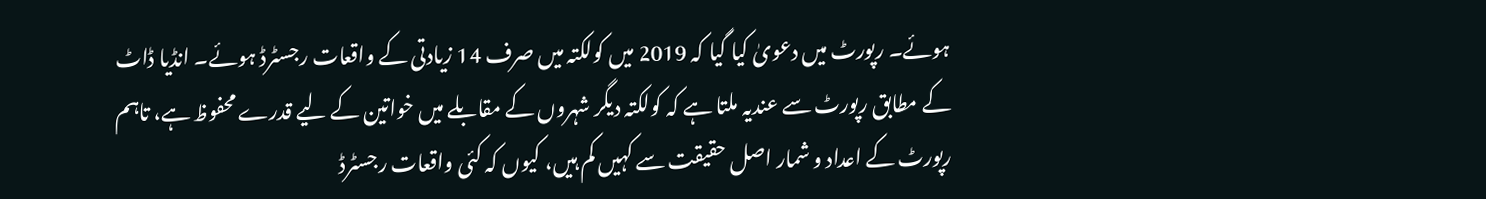ہوئے۔ رپورٹ میں دعویٰ کیا گیا کہ 2019 میں کولکتہ میں صرف 14 زیادتی کے واقعات رجسٹرڈ ہوئے۔ انڈیا ڈاٹ کے مطابق رپورٹ سے عندیہ ملتا ہے کہ کولکتہ دیگر شہروں کے مقابلے میں خواتین کے لیے قدرے محفوظ ہے، تاہم رپورٹ کے اعداد و شمار اصل حقیقت سے کہیں کم ہیں، کیوں کہ کئی واقعات رجسٹرڈ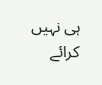ہی نہیں کرائے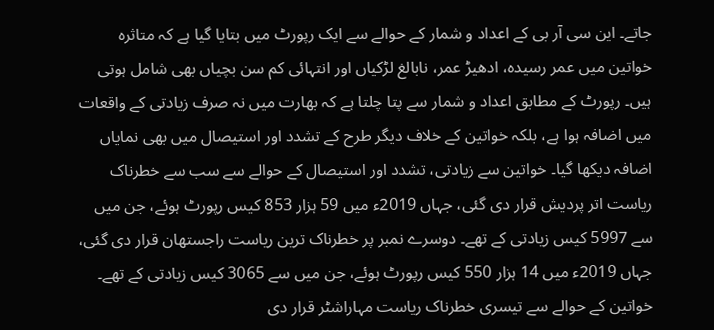جاتے۔ این سی آر بی کے اعداد و شمار کے حوالے سے ایک رپورٹ میں بتایا گیا ہے کہ متاثرہ خواتین میں عمر رسیدہ، ادھیڑ عمر، نابالغ لڑکیاں اور انتہائی کم سن بچیاں بھی شامل ہوتی ہیں۔ رپورٹ کے مطابق اعداد و شمار سے پتا چلتا ہے کہ بھارت میں نہ صرف زیادتی کے واقعات میں اضافہ ہوا ہے، بلکہ خواتین کے خلاف دیگر طرح کے تشدد اور استیصال میں بھی نمایاں اضافہ دیکھا گیا۔ خواتین سے زیادتی، تشدد اور استیصال کے حوالے سے سب سے خطرناک ریاست اتر پردیش قرار دی گئی، جہاں 2019ء میں 59 ہزار 853 کیس رپورٹ ہوئے، جن میں سے 5997 کیس زیادتی کے تھے۔ دوسرے نمبر پر خطرناک ترین ریاست راجستھان قرار دی گئی، جہاں 2019ء میں 14 ہزار 550 کیس رپورٹ ہوئے، جن میں سے 3065 کیس زیادتی کے تھے۔ خواتین کے حوالے سے تیسری خطرناک ریاست مہاراشٹر قرار دی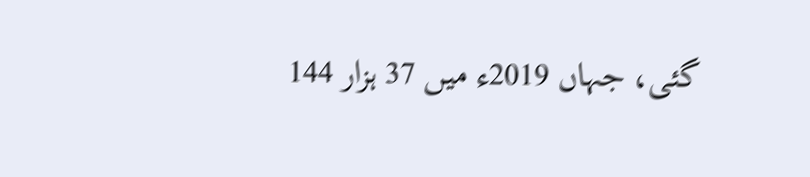گئی، جہاں 2019ء میں 37 ہزار 144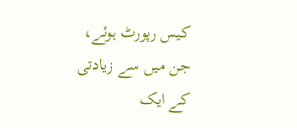کیس رپورٹ ہوئے، جن میں سے زیادتی کے ایک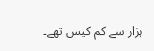ہزار سے کم کیس تھے۔